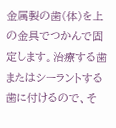金属製の歯(体)を上の金具でつかんで固定します。治療する歯またはシーラントする歯に付けるので、そ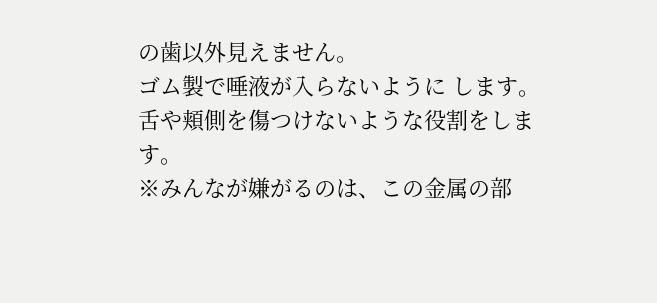の歯以外見えません。
ゴム製で唾液が入らないように します。舌や頬側を傷つけないような役割をします。
※みんなが嫌がるのは、この金属の部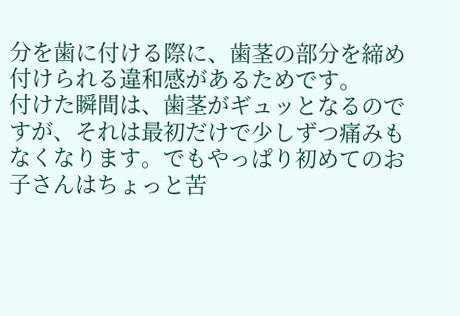分を歯に付ける際に、歯茎の部分を締め付けられる違和感があるためです。
付けた瞬間は、歯茎がギュッとなるのですが、それは最初だけで少しずつ痛みもなくなります。でもやっぱり初めてのお子さんはちょっと苦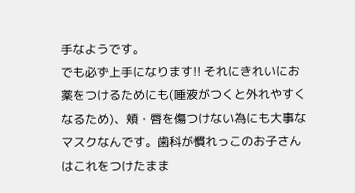手なようです。
でも必ず上手になります!! それにきれいにお薬をつけるためにも(唾液がつくと外れやすくなるため)、頬・唇を傷つけない為にも大事なマスクなんです。歯科が慣れっこのお子さんはこれをつけたまま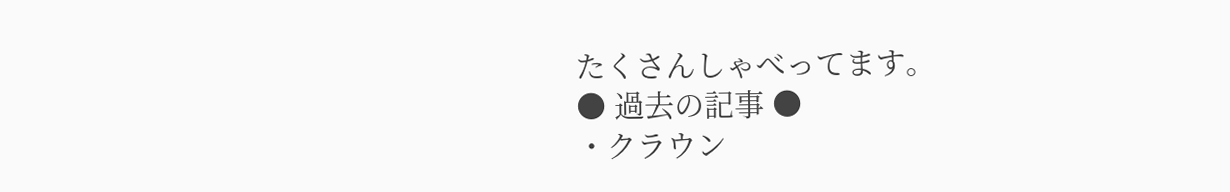たくさんしゃべってます。
● 過去の記事 ●
・クラウン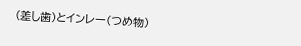(差し歯)とインレー(つめ物)